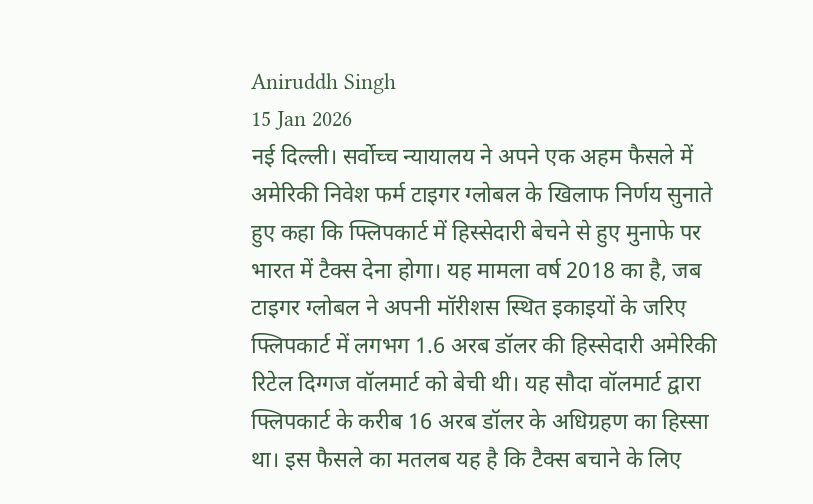Aniruddh Singh
15 Jan 2026
नई दिल्ली। सर्वोच्च न्यायालय ने अपने एक अहम फैसले में अमेरिकी निवेश फर्म टाइगर ग्लोबल के खिलाफ निर्णय सुनाते हुए कहा कि फ्लिपकार्ट में हिस्सेदारी बेचने से हुए मुनाफे पर भारत में टैक्स देना होगा। यह मामला वर्ष 2018 का है, जब टाइगर ग्लोबल ने अपनी मॉरीशस स्थित इकाइयों के जरिए फ्लिपकार्ट में लगभग 1.6 अरब डॉलर की हिस्सेदारी अमेरिकी रिटेल दिग्गज वॉलमार्ट को बेची थी। यह सौदा वॉलमार्ट द्वारा फ्लिपकार्ट के करीब 16 अरब डॉलर के अधिग्रहण का हिस्सा था। इस फैसले का मतलब यह है कि टैक्स बचाने के लिए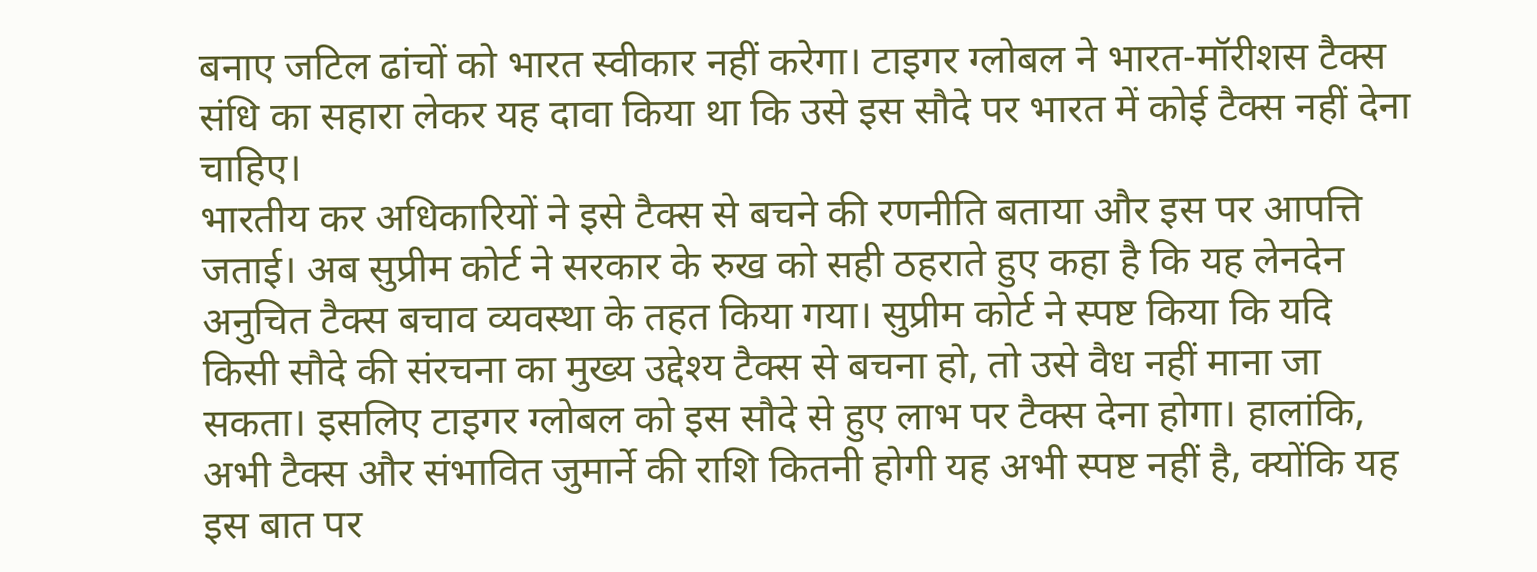बनाए जटिल ढांचों को भारत स्वीकार नहीं करेगा। टाइगर ग्लोबल ने भारत-मॉरीशस टैक्स संधि का सहारा लेकर यह दावा किया था कि उसे इस सौदे पर भारत में कोई टैक्स नहीं देना चाहिए।
भारतीय कर अधिकारियों ने इसे टैक्स से बचने की रणनीति बताया और इस पर आपत्ति जताई। अब सुप्रीम कोर्ट ने सरकार के रुख को सही ठहराते हुए कहा है कि यह लेनदेन अनुचित टैक्स बचाव व्यवस्था के तहत किया गया। सुप्रीम कोर्ट ने स्पष्ट किया कि यदि किसी सौदे की संरचना का मुख्य उद्देश्य टैक्स से बचना हो, तो उसे वैध नहीं माना जा सकता। इसलिए टाइगर ग्लोबल को इस सौदे से हुए लाभ पर टैक्स देना होगा। हालांकि, अभी टैक्स और संभावित जुमार्ने की राशि कितनी होगी यह अभी स्पष्ट नहीं है, क्योंकि यह इस बात पर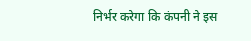निर्भर करेगा कि कंपनी ने इस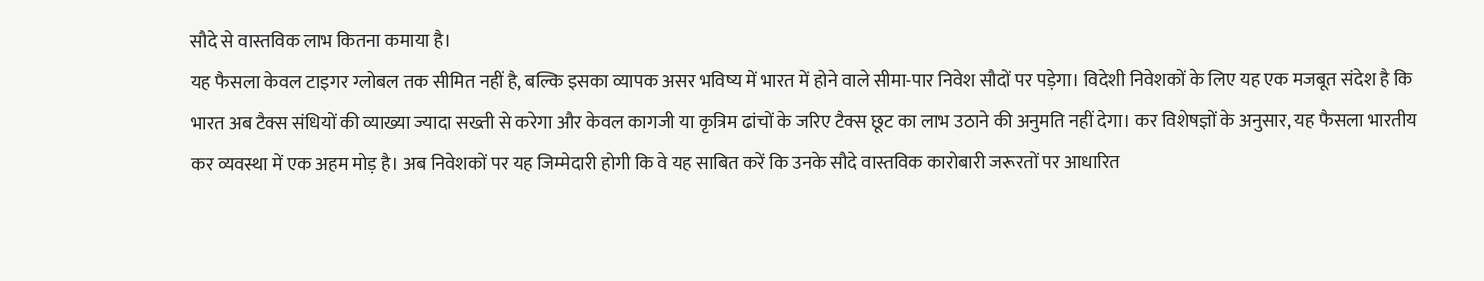सौदे से वास्तविक लाभ कितना कमाया है।
यह फैसला केवल टाइगर ग्लोबल तक सीमित नहीं है, बल्कि इसका व्यापक असर भविष्य में भारत में होने वाले सीमा-पार निवेश सौदों पर पड़ेगा। विदेशी निवेशकों के लिए यह एक मजबूत संदेश है कि भारत अब टैक्स संधियों की व्याख्या ज्यादा सख्ती से करेगा और केवल कागजी या कृत्रिम ढांचों के जरिए टैक्स छूट का लाभ उठाने की अनुमति नहीं देगा। कर विशेषज्ञों के अनुसार, यह फैसला भारतीय कर व्यवस्था में एक अहम मोड़ है। अब निवेशकों पर यह जिम्मेदारी होगी कि वे यह साबित करें कि उनके सौदे वास्तविक कारोबारी जरूरतों पर आधारित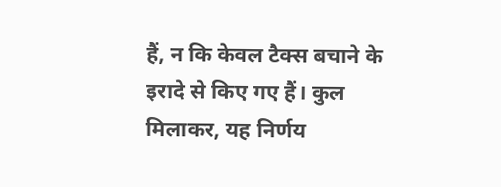हैं, न कि केवल टैक्स बचाने के इरादे से किए गए हैं। कुल मिलाकर, यह निर्णय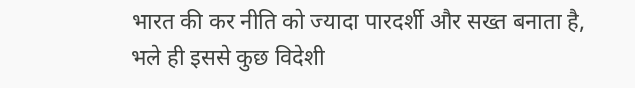भारत की कर नीति को ज्यादा पारदर्शी और सख्त बनाता है, भले ही इससे कुछ विदेशी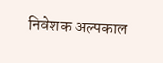निवेशक अल्पकाल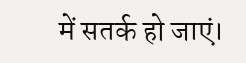में सतर्क हो जाएं।